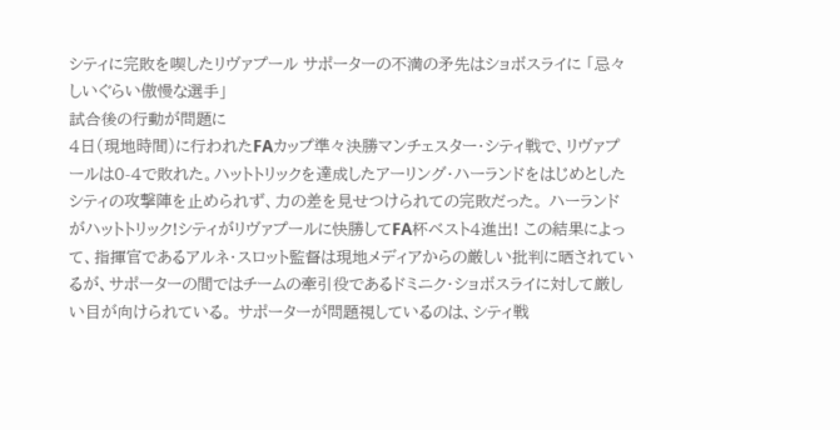シティに完敗を喫したリヴァプール サポーターの不満の矛先はショボスライに 「忌々しいぐらい傲慢な選手」
試合後の行動が問題に
4日(現地時間)に行われたFAカップ準々決勝マンチェスター・シティ戦で、リヴァプールは0-4で敗れた。ハットトリックを達成したアーリング・ハーランドをはじめとしたシティの攻撃陣を止められず、力の差を見せつけられての完敗だった。 ハーランドがハットトリック!シティがリヴァプールに快勝してFA杯ベスト4進出! この結果によって、指揮官であるアルネ・スロット監督は現地メディアからの厳しい批判に晒されているが、サポーターの間ではチームの牽引役であるドミニク・ショボスライに対して厳しい目が向けられている。 サポーターが問題視しているのは、シティ戦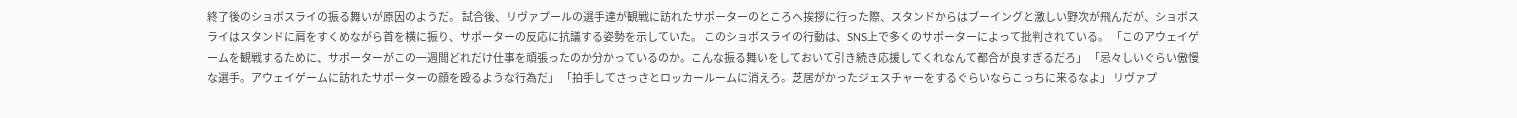終了後のショボスライの振る舞いが原因のようだ。 試合後、リヴァプールの選手達が観戦に訪れたサポーターのところへ挨拶に行った際、スタンドからはブーイングと激しい野次が飛んだが、ショボスライはスタンドに肩をすくめながら首を横に振り、サポーターの反応に抗議する姿勢を示していた。 このショボスライの行動は、SNS上で多くのサポーターによって批判されている。 「このアウェイゲームを観戦するために、サポーターがこの一週間どれだけ仕事を頑張ったのか分かっているのか。こんな振る舞いをしておいて引き続き応援してくれなんて都合が良すぎるだろ」 「忌々しいぐらい傲慢な選手。アウェイゲームに訪れたサポーターの顔を殴るような行為だ」 「拍手してさっさとロッカールームに消えろ。芝居がかったジェスチャーをするぐらいならこっちに来るなよ」 リヴァプ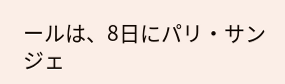ールは、8日にパリ・サンジェ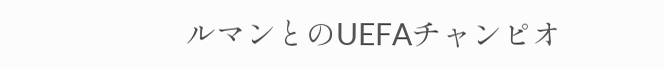ルマンとのUEFAチャンピオ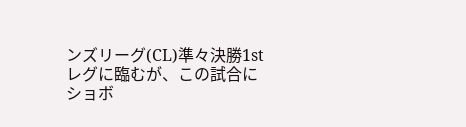ンズリーグ(CL)準々決勝1stレグに臨むが、この試合にショボ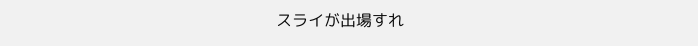スライが出場すれ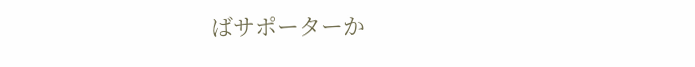ばサポーターか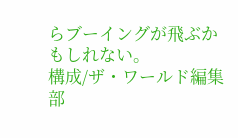らブーイングが飛ぶかもしれない。
構成/ザ・ワールド編集部